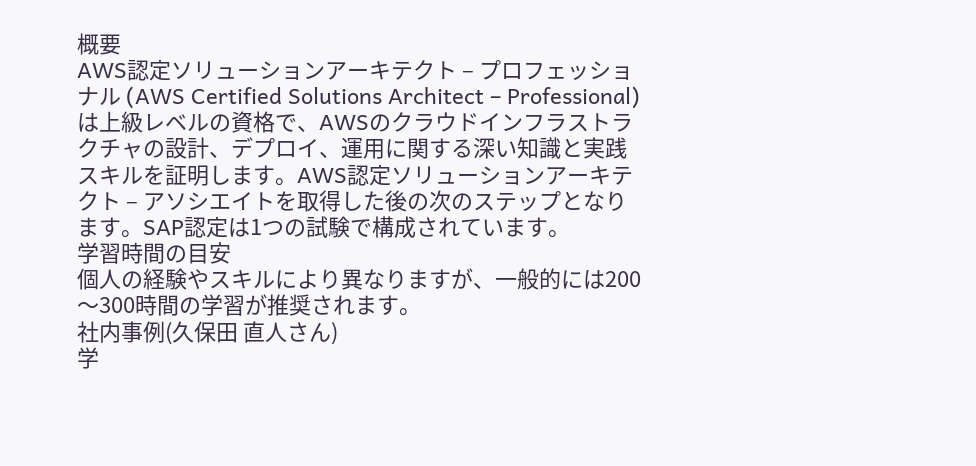概要
AWS認定ソリューションアーキテクト – プロフェッショナル (AWS Certified Solutions Architect – Professional) は上級レベルの資格で、AWSのクラウドインフラストラクチャの設計、デプロイ、運用に関する深い知識と実践スキルを証明します。AWS認定ソリューションアーキテクト – アソシエイトを取得した後の次のステップとなります。SAP認定は1つの試験で構成されています。
学習時間の目安
個人の経験やスキルにより異なりますが、一般的には200〜300時間の学習が推奨されます。
社内事例(久保田 直人さん)
学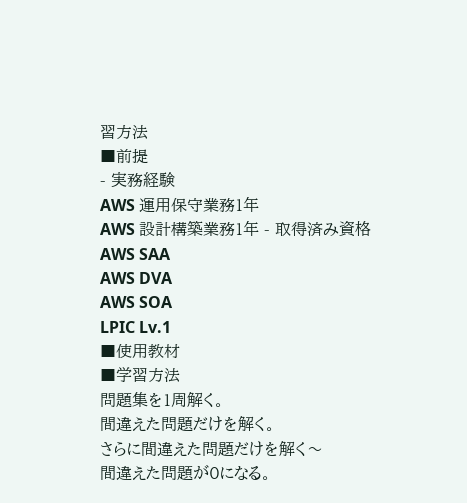習方法
■前提
- 実務経験
AWS 運用保守業務1年
AWS 設計構築業務1年 - 取得済み資格
AWS SAA
AWS DVA
AWS SOA
LPIC Lv.1
■使用教材
■学習方法
問題集を1周解く。
間違えた問題だけを解く。
さらに間違えた問題だけを解く〜
間違えた問題が0になる。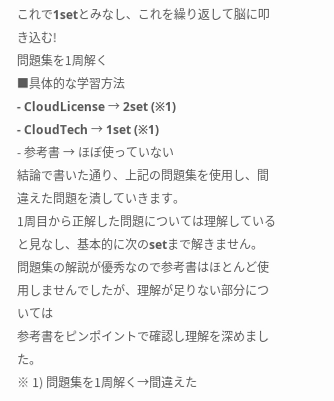これで1setとみなし、これを繰り返して脳に叩き込む!
問題集を1周解く
■具体的な学習方法
- CloudLicense → 2set (※1)
- CloudTech → 1set (※1)
- 参考書 → ほぼ使っていない
結論で書いた通り、上記の問題集を使用し、間違えた問題を潰していきます。
1周目から正解した問題については理解していると見なし、基本的に次のsetまで解きません。
問題集の解説が優秀なので参考書はほとんど使用しませんでしたが、理解が足りない部分については
参考書をピンポイントで確認し理解を深めました。
※ 1) 問題集を1周解く→間違えた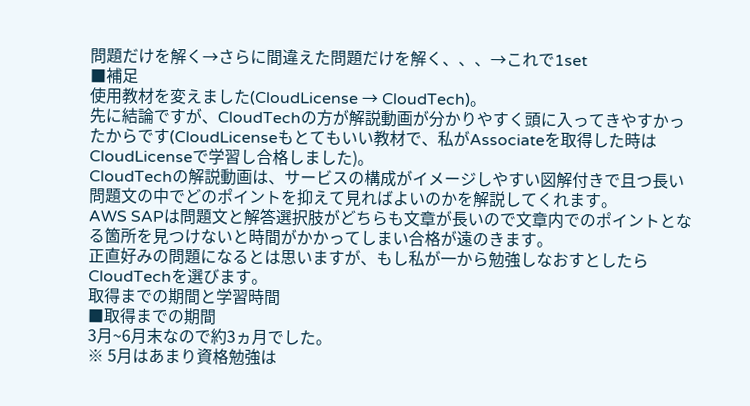問題だけを解く→さらに間違えた問題だけを解く、、、→これで1set
■補足
使用教材を変えました(CloudLicense → CloudTech)。
先に結論ですが、CloudTechの方が解説動画が分かりやすく頭に入ってきやすかったからです(CloudLicenseもとてもいい教材で、私がAssociateを取得した時はCloudLicenseで学習し合格しました)。
CloudTechの解説動画は、サービスの構成がイメージしやすい図解付きで且つ長い問題文の中でどのポイントを抑えて見ればよいのかを解説してくれます。
AWS SAPは問題文と解答選択肢がどちらも文章が長いので文章内でのポイントとなる箇所を見つけないと時間がかかってしまい合格が遠のきます。
正直好みの問題になるとは思いますが、もし私が一から勉強しなおすとしたらCloudTechを選びます。
取得までの期間と学習時間
■取得までの期間
3月~6月末なので約3ヵ月でした。
※ 5月はあまり資格勉強は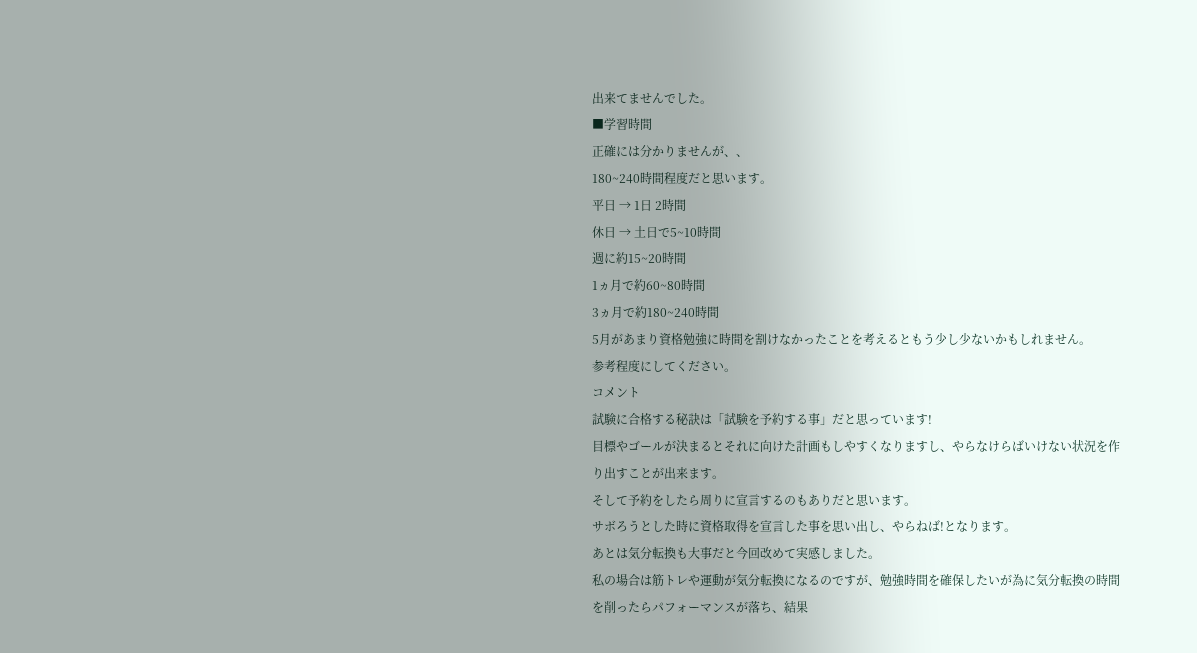出来てませんでした。
■学習時間
正確には分かりませんが、、
180~240時間程度だと思います。
平日 → 1日 2時間
休日 → 土日で5~10時間
週に約15~20時間
1ヵ月で約60~80時間
3ヵ月で約180~240時間
5月があまり資格勉強に時間を割けなかったことを考えるともう少し少ないかもしれません。
参考程度にしてください。
コメント
試験に合格する秘訣は「試験を予約する事」だと思っています!
目標やゴールが決まるとそれに向けた計画もしやすくなりますし、やらなけらばいけない状況を作り出すことが出来ます。
そして予約をしたら周りに宣言するのもありだと思います。
サボろうとした時に資格取得を宣言した事を思い出し、やらねば!となります。
あとは気分転換も大事だと今回改めて実感しました。
私の場合は筋トレや運動が気分転換になるのですが、勉強時間を確保したいが為に気分転換の時間を削ったらパフォーマンスが落ち、結果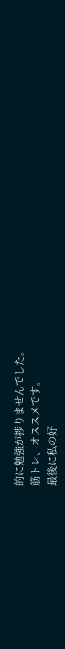的に勉強が捗りませんでした。
筋トレ、オススメです。
最後に私の好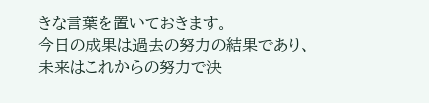きな言葉を置いておきます。
今日の成果は過去の努力の結果であり、未来はこれからの努力で決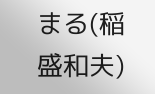まる(稲盛和夫)